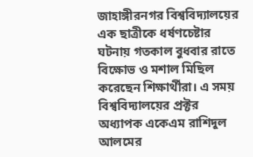জাহাঙ্গীরনগর বিশ্ববিদ্যালয়ের এক ছাত্রীকে ধর্ষণচেষ্টার ঘটনায় গতকাল বুধবার রাতে বিক্ষোভ ও মশাল মিছিল করেছেন শিক্ষার্থীরা। এ সময় বিশ্ববিদ্যালয়ের প্রক্টর অধ্যাপক একেএম রাশিদুল আলমের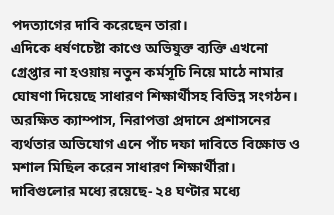পদত্যাগের দাবি করেছেন তারা।
এদিকে ধর্ষণচেষ্টা কাণ্ডে অভিযুক্ত ব্যক্তি এখনো গ্রেপ্তার না হওয়ায় নতুন কর্মসূচি নিয়ে মাঠে নামার ঘোষণা দিয়েছে সাধারণ শিক্ষার্থীসহ বিভিন্ন সংগঠন।
অরক্ষিত ক্যাম্পাস, নিরাপত্তা প্রদানে প্রশাসনের ব্যর্থতার অভিযোগ এনে পাঁচ দফা দাবিতে বিক্ষোভ ও মশাল মিছিল করেন সাধারণ শিক্ষার্থীরা।
দাবিগুলোর মধ্যে রয়েছে- ২৪ ঘণ্টার মধ্যে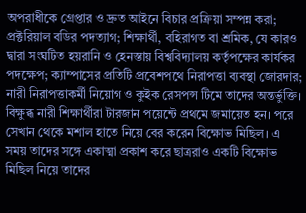অপরাধীকে গ্রেপ্তার ও দ্রুত আইনে বিচার প্রক্রিয়া সম্পন্ন করা; প্রক্টরিয়াল বডির পদত্যাগ; শিক্ষার্থী, বহিরাগত বা শ্রমিক, যে কারও দ্বারা সংঘটিত হয়রানি ও হেনস্তায় বিশ্ববিদ্যালয় কর্তৃপক্ষের কার্যকর পদক্ষেপ; ক্যাম্পাসের প্রতিটি প্রবেশপথে নিরাপত্তা ব্যবস্থা জোরদার; নারী নিরাপত্তাকর্মী নিয়োগ ও কুইক রেসপন্স টিমে তাদের অন্তর্ভুক্তি।
বিক্ষুব্ধ নারী শিক্ষার্থীরা টারজান পয়েন্টে প্রথমে জমায়েত হন। পরে সেখান থেকে মশাল হাতে নিয়ে বের করেন বিক্ষোভ মিছিল। এ সময় তাদের সঙ্গে একাত্মা প্রকাশ করে ছাত্ররাও একটি বিক্ষোভ মিছিল নিয়ে তাদের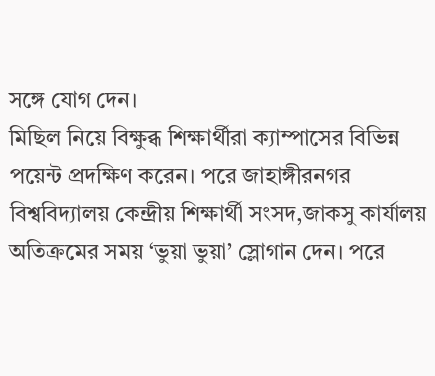সঙ্গে যোগ দেন।
মিছিল নিয়ে বিক্ষুব্ধ শিক্ষার্থীরা ক্যাম্পাসের বিভিন্ন পয়েন্ট প্রদক্ষিণ করেন। পরে জাহাঙ্গীরনগর বিশ্ববিদ্যালয় কেন্দ্রীয় শিক্ষার্থী সংসদ,জাকসু কার্যালয় অতিক্রমের সময় ‘ভুয়া ভুয়া’ স্লোগান দেন। পরে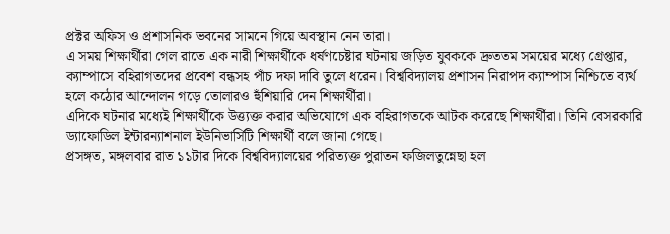প্রক্টর অফিস ও প্রশাসনিক ভবনের সামনে গিয়ে অবস্থান নেন তারা।
এ সময় শিক্ষার্থীরা গেল রাতে এক নারী শিক্ষার্থীকে ধর্ষণচেষ্টার ঘটনায় জড়িত যুবককে দ্রুততম সময়ের মধ্যে গ্রেপ্তার, ক্যাম্পাসে বহিরাগতদের প্রবেশ বন্ধসহ পাঁচ দফা দাবি তুলে ধরেন। বিশ্ববিদ্যালয় প্রশাসন নিরাপদ ক্যাম্পাস নিশ্চিতে ব্যর্থ হলে কঠোর আন্দোলন গড়ে তোলারও হুঁশিয়ারি দেন শিক্ষার্থীরা।
এদিকে ঘটনার মধ্যেই শিক্ষার্থীকে উত্ত্যক্ত করার অভিযোগে এক বহিরাগতকে আটক করেছে শিক্ষার্থীরা। তিনি বেসরকারি ড্যাফোডিল ইন্টারন্যাশনাল ইউনিভার্সিটি শিক্ষার্থী বলে জানা গেছে।
প্রসঙ্গত, মঙ্গলবার রাত ১১টার দিকে বিশ্ববিদ্যালয়ের পরিত্যক্ত পুরাতন ফজিলতুন্নেছা হল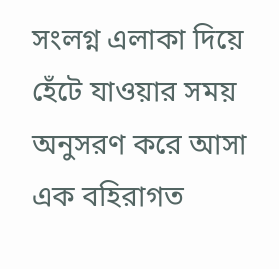সংলগ্ন এলাকা দিয়ে হেঁটে যাওয়ার সময় অনুসরণ করে আসা এক বহিরাগত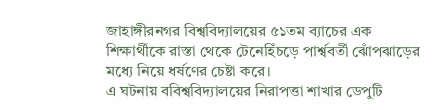জাহাঙ্গীরনগর বিশ্ববিদ্যালয়ের ৫১তম ব্যাচের এক শিক্ষার্থীকে রাস্তা থেকে টেনেহিঁচড়ে পার্শ্ববর্তী ঝোঁপঝাড়ের মধ্যে নিয়ে ধর্ষণের চেষ্টা করে।
এ ঘটনায় ববিশ্ববিদ্যালয়ের নিরাপত্তা শাখার ডেপুটি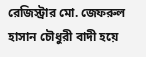রেজিস্ট্রার মো. জেফরুল হাসান চৌধুরী বাদী হয়ে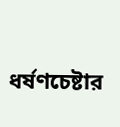ধর্ষণচেষ্টার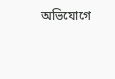অভিযোগে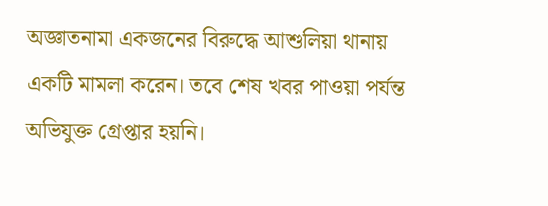অজ্ঞাতনামা একজনের বিরুদ্ধে আশুলিয়া থানায় একটি মামলা করেন। তবে শেষ খবর পাওয়া পর্যন্ত অভিযুক্ত গ্রেপ্তার হয়নি।